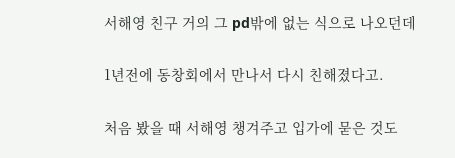서해영 친구 거의 그 pd밖에 없는 식으로 나오던데

1년전에 동창회에서 만나서 다시 친해졌다고.

처음 봤을 때 서해영 챙겨주고 입가에 묻은 것도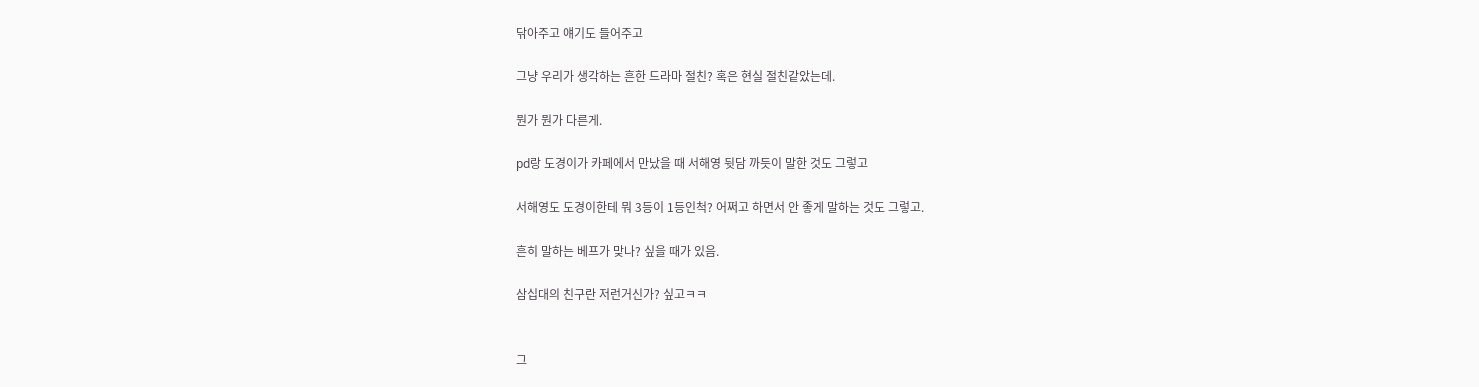닦아주고 얘기도 들어주고

그냥 우리가 생각하는 흔한 드라마 절친? 혹은 현실 절친같았는데.

뭔가 뭔가 다른게.

pd랑 도경이가 카페에서 만났을 때 서해영 뒷담 까듯이 말한 것도 그렇고

서해영도 도경이한테 뭐 3등이 1등인척? 어쩌고 하면서 안 좋게 말하는 것도 그렇고.

흔히 말하는 베프가 맞나? 싶을 때가 있음.

삼십대의 친구란 저런거신가? 싶고ㅋㅋ


그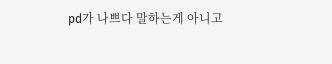pd가 나쁘다 말하는게 아니고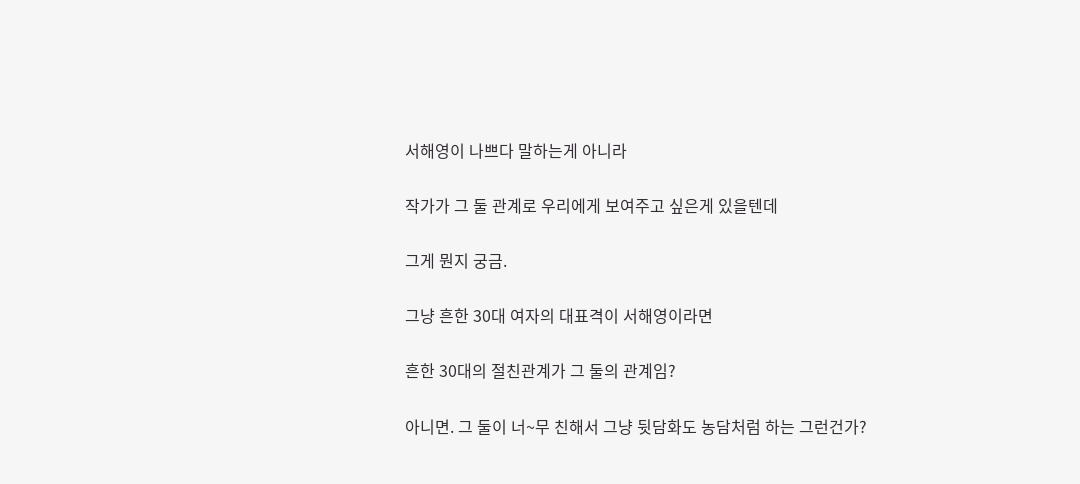서해영이 나쁘다 말하는게 아니라

작가가 그 둘 관계로 우리에게 보여주고 싶은게 있을텐데

그게 뭔지 궁금.

그냥 흔한 30대 여자의 대표격이 서해영이라면

흔한 30대의 절친관계가 그 둘의 관계임?

아니면. 그 둘이 너~무 친해서 그냥 뒷담화도 농담처럼 하는 그런건가?